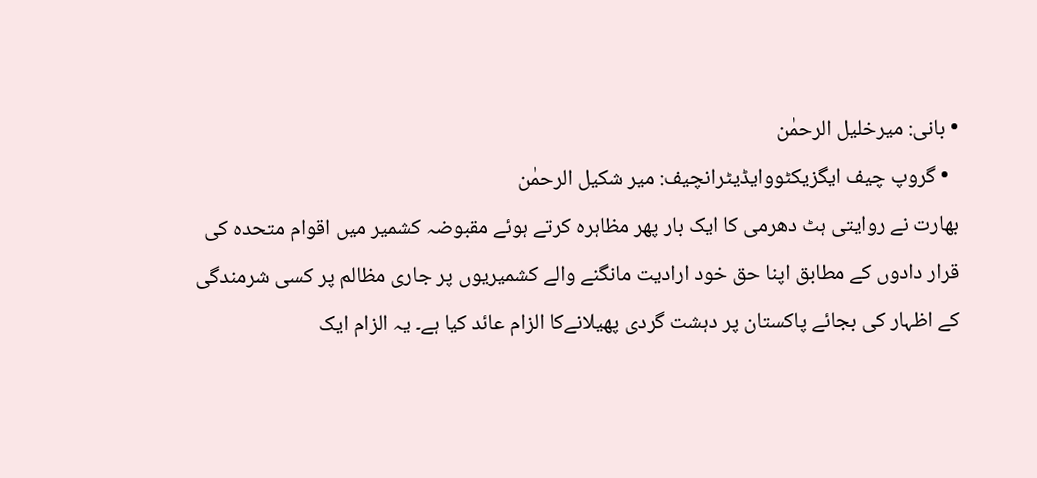• بانی: میرخلیل الرحمٰن
  • گروپ چیف ایگزیکٹووایڈیٹرانچیف: میر شکیل الرحمٰن
بھارت نے روایتی ہٹ دھرمی کا ایک بار پھر مظاہرہ کرتے ہوئے مقبوضہ کشمیر میں اقوام متحدہ کی قرار دادوں کے مطابق اپنا حق خود ارادیت مانگنے والے کشمیریوں پر جاری مظالم پر کسی شرمندگی کے اظہار کی بجائے پاکستان پر دہشت گردی پھیلانےکا الزام عائد کیا ہے۔ یہ الزام ایک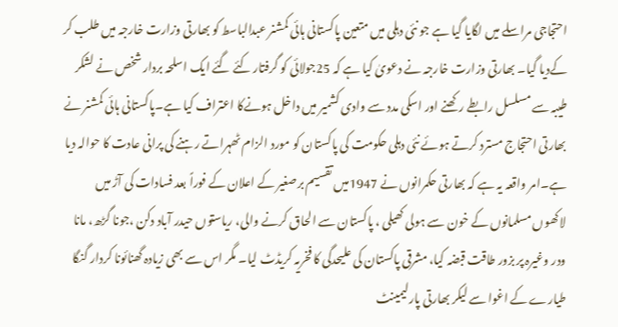احتجاجی مراسلے میں لگایا گیا ہے جو نئی دہلی میں متعین پاکستانی ہائی کمشنر عبدالباسط کو بھارتی وزارت خارجہ میں طلب کر کےدیا گیا۔ بھارتی وزارت خارجہ نے دعویٰ کیا ہے کہ 25جولائی کو گرفتار کئے گئے ایک اسلحہ بردار شخص نے لشکر طیبہ سے مسلسل رابطے رکھنے اور اسکی مدد سے وادی کشمیر میں داخل ہونےکا اعتراف کیا ہے۔پاکستانی ہائی کمشنر نے بھارتی احتجاج مسترد کرتے ہوئے نئی دہلی حکومت کی پاکستان کو مورد الزام ٹھہراتے رہنے کی پرانی عادت کا حوالہ دیا ہے۔امر واقعہ یہ ہے کہ بھارتی حکمرانوں نے 1947میں تقسیم برصغیر کے اعلان کے فوراً بعد فسادات کی آڑ میں لاکھوں مسلمانوں کے خون سے ہولی کھیلی ، پاکستان سے الحاق کرنے والی، ریاستوں حیدر آباد دکن ،جونا گڑھ، مانا ودر وغیرہ پر بزور طاقت قبضہ کیا، مشرقی پاکستان کی علیحدگی کا فخریہ کریڈٹ لیا۔ مگر اس سے بھی زیادہ گھنائونا کردار گنگا طیارے کے اغوا سے لیکر بھارتی پارلیمینٹ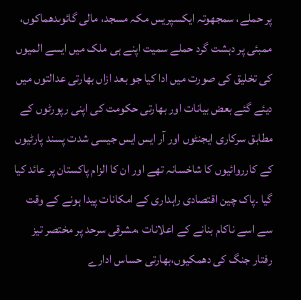پر حملے، سمجھوتہ ایکسپریس مکہ مسجد، مالی گائوںدھماکوں، ممبئی پر دہشت گرد حملے سمیت اپنے ہی ملک میں ایسے المیوں کی تخلیق کی صورت میں ادا کیا جو بعد ازاں بھارتی عدالتوں میں دیئے گئے بعض بیانات اور بھارتی حکومت کی اپنی رپورٹوں کے مطابق سرکاری ایجنٹوں اور آر ایس ایس جیسی شدت پسند پارٹیوں کے کارروائیوں کا شاخسانہ تھے اور ان کا الزام پاکستان پر عائد کیا گیا ۔پاک چین اقتصادی راہداری کے امکانات پیدا ہونے کے وقت سے اسے ناکام بنانے کے اعلانات ،مشرقی سرحد پر مختصر تیز رفتار جنگ کی دھمکیوں،بھارتی حساس ادارے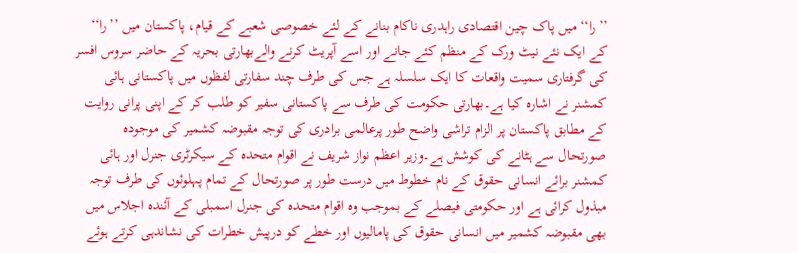’’را‘‘ میں پاک چین اقتصادی راہدری ناکام بنانے کے لئے خصوصی شعبے کے قیام، پاکستان میں ’’را‘‘ کے ایک نئے نیٹ ورک کے منظم کئے جانے اور اسے آپریٹ کرنے والےبھارتی بحریہ کے حاضر سروس افسر کی گرفتاری سمیت واقعات کا ایک سلسلہ ہے جس کی طرف چند سفارتی لفظوں میں پاکستانی ہائی کمشنر نے اشارہ کیا ہے۔بھارتی حکومت کی طرف سے پاکستانی سفیر کو طلب کر کے اپنی پرانی روایت کے مطابق پاکستان پر الزام تراشی واضح طور پرعالمی برادری کی توجہ مقبوضہ کشمیر کی موجودہ صورتحال سے ہٹانے کی کوشش ہے۔وزیر اعظم نواز شریف نے اقوام متحدہ کے سیکرٹری جنرل اور ہائی کمشنر برائے انسانی حقوق کے نام خطوط میں درست طور پر صورتحال کے تمام پہلوئوں کی طرف توجہ مبذول کرائی ہے اور حکومتی فیصلے کے بموجب وہ اقوام متحدہ کی جنرل اسمبلی کے آئندہ اجلاس میں بھی مقبوضہ کشمیر میں انسانی حقوق کی پامالیوں اور خطے کو درپیش خطرات کی نشاندہی کرتے ہوئے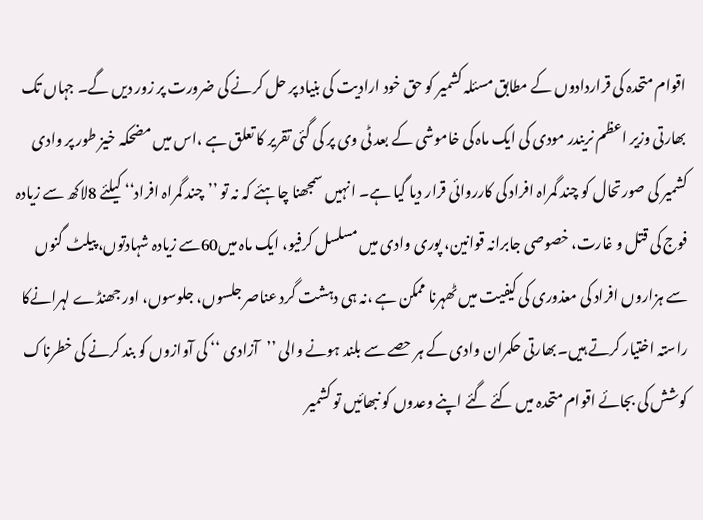اقوام متحدہ کی قراردادوں کے مطابق مسئلہ کشمیر کو حق خود ارادیت کی بنیاد پر حل کرنے کی ضرورت پر زور دیں گے۔ جہاں تک بھارتی وزیر اعظم نریندر مودی کی ایک ماہ کی خاموشی کے بعد ٹی وی پر کی گئی تقریر کا تعلق ہے ،اس میں مضحکہ خیز طور پر وادی کشمیر کی صورتحال کو چند گمراہ افراد کی کارروائی قرار دیا گیا ہے۔ انہیں سمجھنا چاہئے کہ نہ تو ’’چند گمراہ افراد‘‘ کیلئے 8لاکھ سے زیادہ فوج کی قتل و غارت، خصوصی جابرانہ قوانین، پوری وادی میں مسلسل کرفیو، ایک ماہ میں60سے زیادہ شہادتوں، پیلٹ گنوں سے ہزاروں افراد کی معذوری کی کیفیت میں ٹھہرنا ممکن ہے ،نہ ہی دہشت گرد عناصر جلسوں، جلوسوں، اور جھنڈے لہرانےکا راستہ اختیار کرتے ہیں۔بھارتی حکمران وادی کے ہر حصے سے بلند ہونے والی ’’آزادی ‘‘ کی آوازوں کو بند کرنے کی خطرناک کوشش کی بجائے اقوام متحدہ میں کئے گئے اپنے وعدوں کو نبھائیں تو کشمیر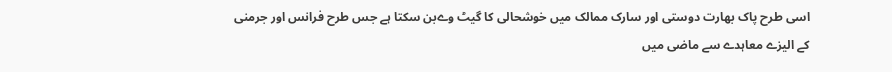اسی طرح پاک بھارت دوستی اور سارک ممالک میں خوشحالی کا گیٹ وےبن سکتا ہے جس طرح فرانس اور جرمنی کے الیزے معاہدے سے ماضی میں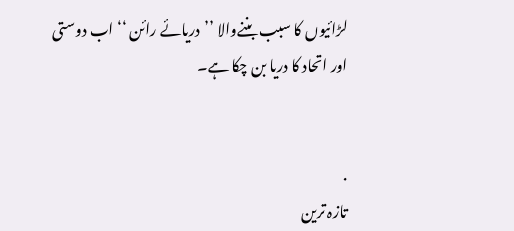لڑائیوں کا سبب بننےوالا ’’دریائے رائن ‘‘ اب دوستی اور اتحاد کا دریا بن چکا ہے۔


.
تازہ ترین